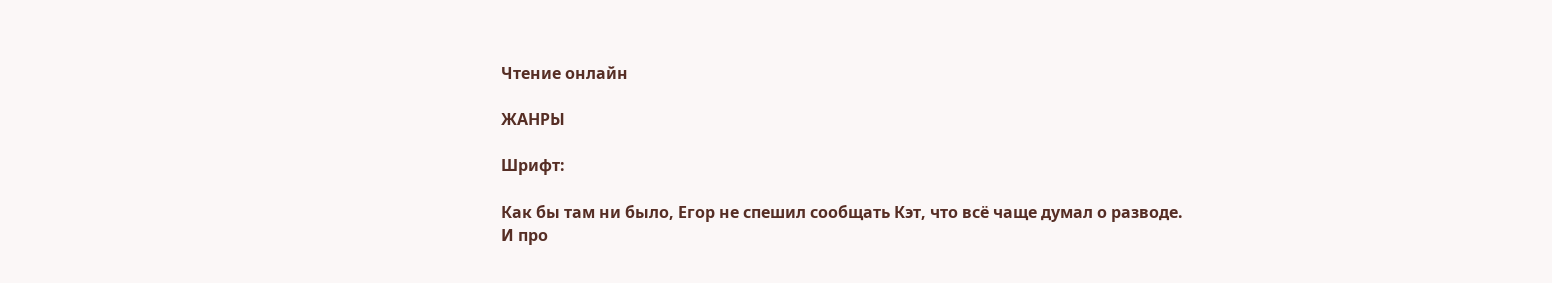Чтение онлайн

ЖАНРЫ

Шрифт:

Как бы там ни было, Егор не спешил сообщать Кэт, что всё чаще думал о разводе. И про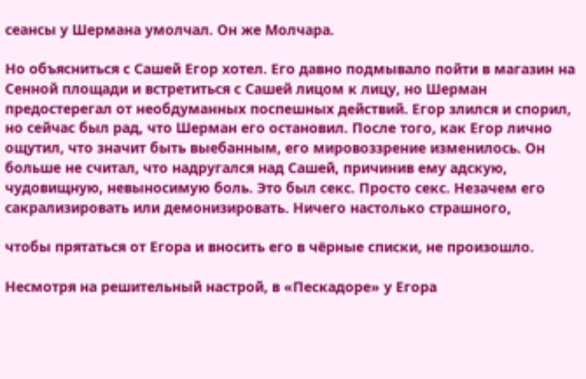сеансы у Шермана умолчал. Он же Молчара.

Но объясниться с Сашей Егор хотел. Его давно подмывало пойти в магазин на Сенной площади и встретиться с Сашей лицом к лицу, но Шерман предостерегал от необдуманных поспешных действий. Егор злился и спорил, но сейчас был рад, что Шерман его остановил. После того, как Егор лично ощутил, что значит быть выебанным, его мировоззрение изменилось. Он больше не считал, что надругался над Сашей, причинив ему адскую, чудовищную, невыносимую боль. Это был секс. Просто секс. Незачем его сакрализировать или демонизировать. Ничего настолько страшного,

чтобы прятаться от Егора и вносить его в чёрные списки, не произошло.

Несмотря на решительный настрой, в «Пескадоре» у Егора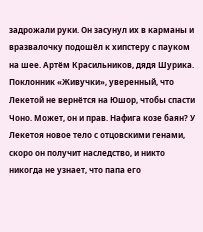задрожали руки. Он засунул их в карманы и вразвалочку подошёл к хипстеру с пауком на шее. Артём Красильников, дядя Шурика. Поклонник «Живучки», уверенный, что Лекетой не вернётся на Юшор, чтобы спасти Чоно. Может, он и прав. Нафига козе баян? У Лекетоя новое тело с отцовскими генами, скоро он получит наследство, и никто никогда не узнает, что папа его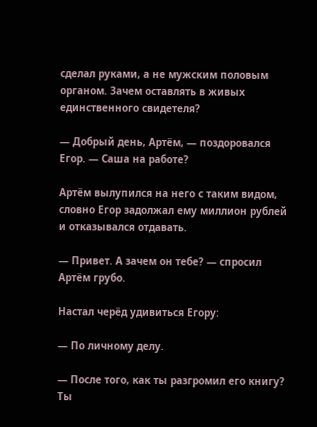сделал руками, а не мужским половым органом. Зачем оставлять в живых единственного свидетеля?

— Добрый день, Артём, — поздоровался Егор. — Саша на работе?

Артём вылупился на него с таким видом, словно Егор задолжал ему миллион рублей и отказывался отдавать.

— Привет. А зачем он тебе? — спросил Артём грубо.

Настал черёд удивиться Егору:

— По личному делу.

— После того, как ты разгромил его книгу? Ты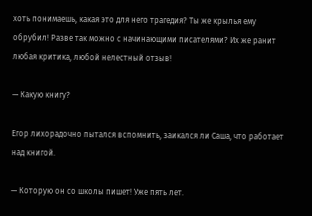хоть понимаешь, какая это для него трагедия? Ты же крылья ему обрубил! Разве так можно с начинающими писателями? Их же ранит любая критика, любой нелестный отзыв!

— Какую книгу?

Егор лихорадочно пытался вспомнить, заикался ли Саша, что работает над книгой.

— Которую он со школы пишет! Уже пять лет.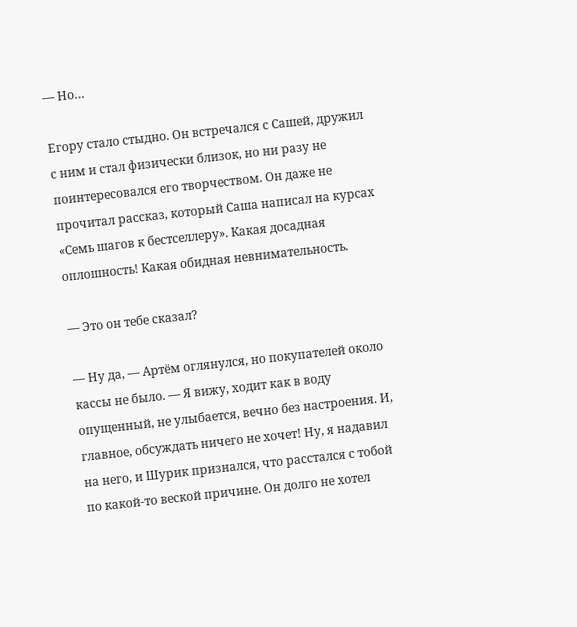— Но…

Егору стало стыдно. Он встречался с Сашей, дружил с ним и стал физически близок, но ни разу не поинтересовался его творчеством. Он даже не прочитал рассказ, который Саша написал на курсах «Семь шагов к бестселлеру». Какая досадная оплошность! Какая обидная невнимательность.

— Это он тебе сказал?

— Ну да, — Артём оглянулся, но покупателей около кассы не было. — Я вижу, ходит как в воду опущенный, не улыбается, вечно без настроения. И, главное, обсуждать ничего не хочет! Ну, я надавил на него, и Шурик признался, что расстался с тобой по какой-то веской причине. Он долго не хотел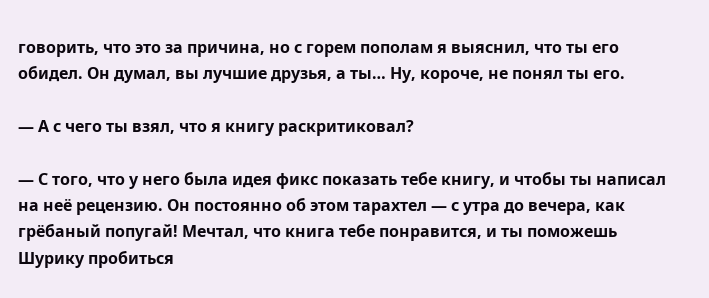говорить, что это за причина, но с горем пополам я выяснил, что ты его обидел. Он думал, вы лучшие друзья, а ты… Ну, короче, не понял ты его.

— А с чего ты взял, что я книгу раскритиковал?

— С того, что у него была идея фикс показать тебе книгу, и чтобы ты написал на неё рецензию. Он постоянно об этом тарахтел — с утра до вечера, как грёбаный попугай! Мечтал, что книга тебе понравится, и ты поможешь Шурику пробиться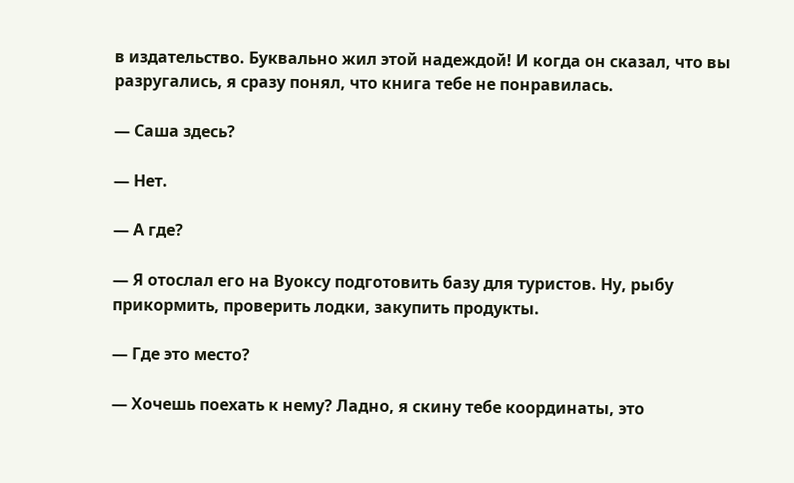в издательство. Буквально жил этой надеждой! И когда он сказал, что вы разругались, я сразу понял, что книга тебе не понравилась.

— Саша здесь?

— Нет.

— А где?

— Я отослал его на Вуоксу подготовить базу для туристов. Ну, рыбу прикормить, проверить лодки, закупить продукты.

— Где это место?

— Хочешь поехать к нему? Ладно, я скину тебе координаты, это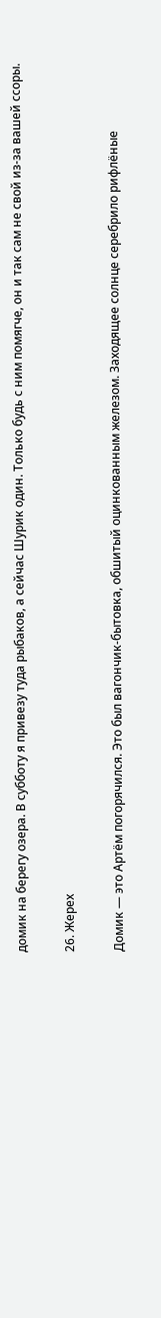домик на берегу озера. В субботу я привезу туда рыбаков, а сейчас Шурик один. Только будь с ним помягче, он и так сам не свой из-за вашей ссоры.

26. Жерех

Домик — это Артём погорячился. Это был вагончик-бытовка, обшитый оцинкованным железом. Заходящее солнце серебрило рифлёные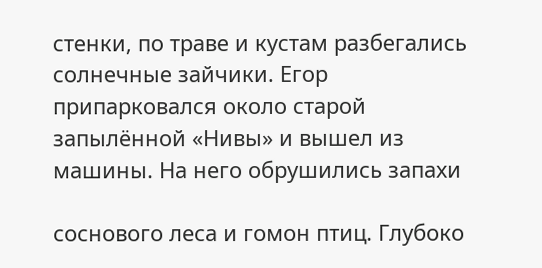стенки, по траве и кустам разбегались солнечные зайчики. Егор припарковался около старой запылённой «Нивы» и вышел из машины. На него обрушились запахи

соснового леса и гомон птиц. Глубоко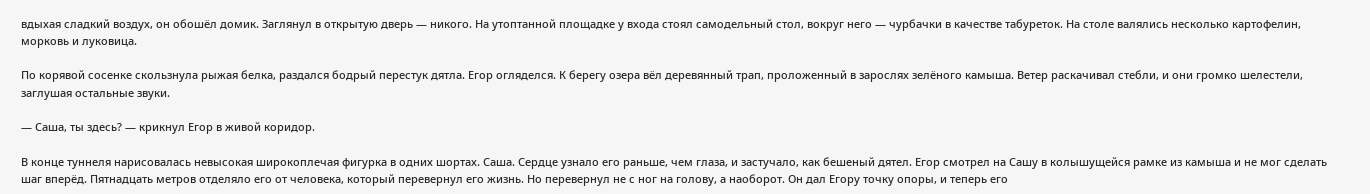вдыхая сладкий воздух, он обошёл домик. Заглянул в открытую дверь — никого. На утоптанной площадке у входа стоял самодельный стол, вокруг него — чурбачки в качестве табуреток. На столе валялись несколько картофелин, морковь и луковица.

По корявой сосенке скользнула рыжая белка, раздался бодрый перестук дятла. Егор огляделся. К берегу озера вёл деревянный трап, проложенный в зарослях зелёного камыша. Ветер раскачивал стебли, и они громко шелестели, заглушая остальные звуки.

— Саша, ты здесь? — крикнул Егор в живой коридор.

В конце туннеля нарисовалась невысокая широкоплечая фигурка в одних шортах. Саша. Сердце узнало его раньше, чем глаза, и застучало, как бешеный дятел. Егор смотрел на Сашу в колышущейся рамке из камыша и не мог сделать шаг вперёд. Пятнадцать метров отделяло его от человека, который перевернул его жизнь. Но перевернул не с ног на голову, а наоборот. Он дал Егору точку опоры, и теперь его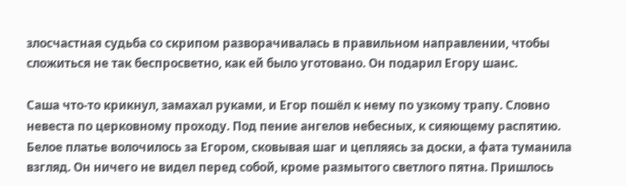злосчастная судьба со скрипом разворачивалась в правильном направлении, чтобы сложиться не так беспросветно, как ей было уготовано. Он подарил Егору шанс.

Саша что-то крикнул, замахал руками, и Егор пошёл к нему по узкому трапу. Словно невеста по церковному проходу. Под пение ангелов небесных, к сияющему распятию. Белое платье волочилось за Егором, сковывая шаг и цепляясь за доски, а фата туманила взгляд. Он ничего не видел перед собой, кроме размытого светлого пятна. Пришлось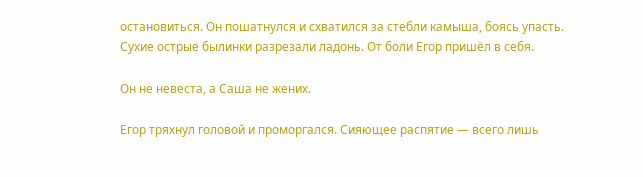остановиться. Он пошатнулся и схватился за стебли камыша, боясь упасть. Сухие острые былинки разрезали ладонь. От боли Егор пришёл в себя.

Он не невеста, а Саша не жених.

Егор тряхнул головой и проморгался. Сияющее распятие — всего лишь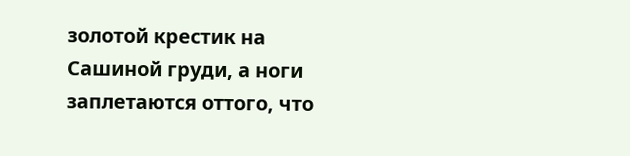золотой крестик на Сашиной груди, а ноги заплетаются оттого, что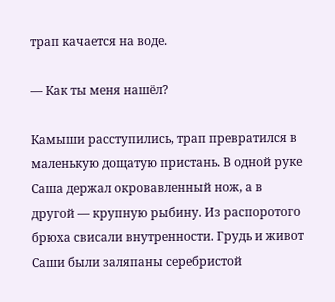трап качается на воде.

— Как ты меня нашёл?

Камыши расступились, трап превратился в маленькую дощатую пристань. В одной руке Саша держал окровавленный нож, а в другой — крупную рыбину. Из распоротого брюха свисали внутренности. Грудь и живот Саши были заляпаны серебристой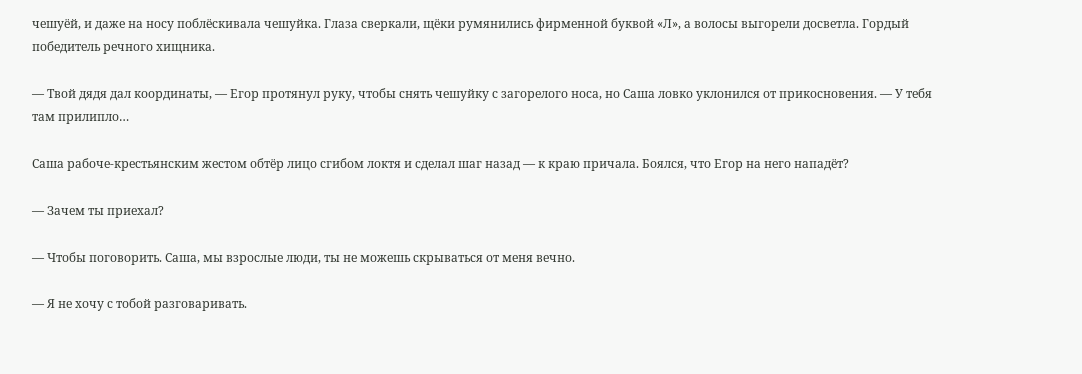чешуёй, и даже на носу поблёскивала чешуйка. Глаза сверкали, щёки румянились фирменной буквой «Л», а волосы выгорели досветла. Гордый победитель речного хищника.

— Твой дядя дал координаты, — Егор протянул руку, чтобы снять чешуйку с загорелого носа, но Саша ловко уклонился от прикосновения. — У тебя там прилипло…

Саша рабоче-крестьянским жестом обтёр лицо сгибом локтя и сделал шаг назад — к краю причала. Боялся, что Егор на него нападёт?

— Зачем ты приехал?

— Чтобы поговорить. Саша, мы взрослые люди, ты не можешь скрываться от меня вечно.

— Я не хочу с тобой разговаривать.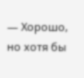— Хорошо, но хотя бы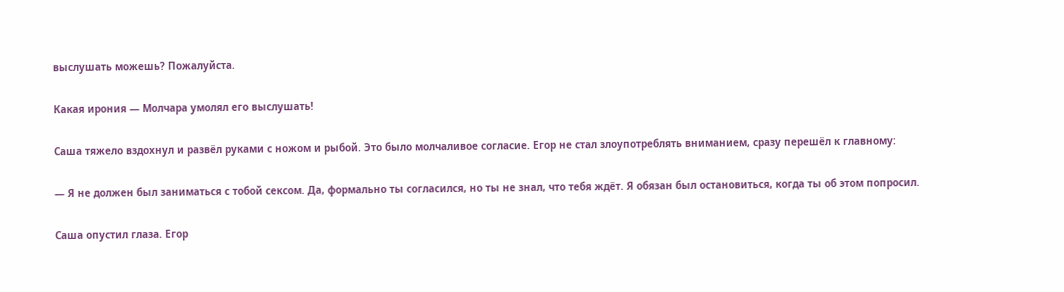выслушать можешь? Пожалуйста.

Какая ирония — Молчара умолял его выслушать!

Саша тяжело вздохнул и развёл руками с ножом и рыбой. Это было молчаливое согласие. Егор не стал злоупотреблять вниманием, сразу перешёл к главному:

— Я не должен был заниматься с тобой сексом. Да, формально ты согласился, но ты не знал, что тебя ждёт. Я обязан был остановиться, когда ты об этом попросил.

Саша опустил глаза. Егор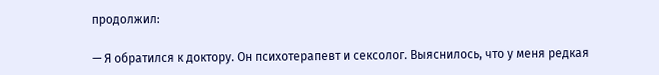продолжил:

— Я обратился к доктору. Он психотерапевт и сексолог. Выяснилось, что у меня редкая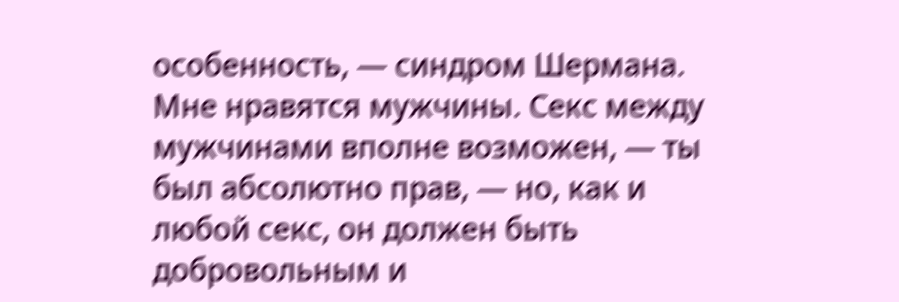особенность, — синдром Шермана. Мне нравятся мужчины. Секс между мужчинами вполне возможен, — ты был абсолютно прав, — но, как и любой секс, он должен быть добровольным и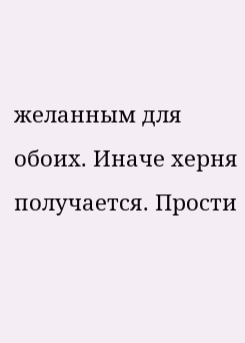желанным для обоих. Иначе херня получается. Прости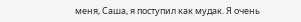меня, Саша, я поступил как мудак. Я очень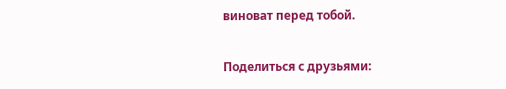виноват перед тобой.

Поделиться с друзьями: